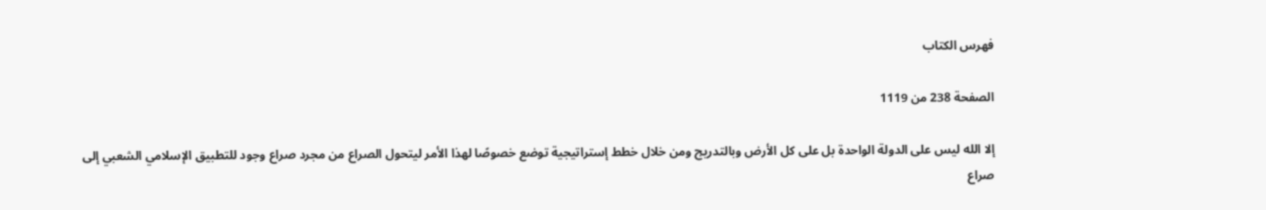فهرس الكتاب

الصفحة 238 من 1119

إلا الله ليس على الدولة الواحدة بل على كل الأرض وبالتدريج ومن خلال خطط إستراتيجية توضع خصوصًا لهذا الأمر ليتحول الصراع من مجرد صراع وجود للتطبيق الإسلامي الشعبي إلى صراع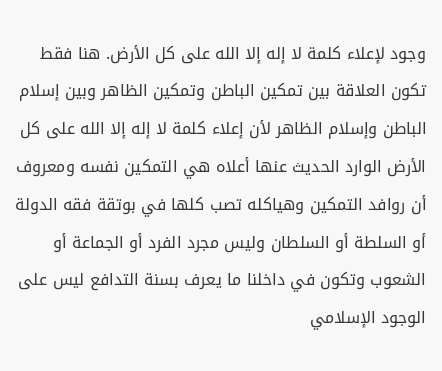وجود لإعلاء كلمة لا إله إلا الله على كل الأرض. هنا فقط تكون العلاقة بين تمكين الباطن وتمكين الظاهر وبين إسلام الباطن وإسلام الظاهر لأن إعلاء كلمة لا إله إلا الله على كل الأرض الوارد الحديث عنها أعلاه هي التمكين نفسه ومعروف أن روافد التمكين وهياكله تصب كلها في بوتقة فقه الدولة أو السلطة أو السلطان وليس مجرد الفرد أو الجماعة أو الشعوب وتكون في داخلنا ما يعرف بسنة التدافع ليس على الوجود الإسلامي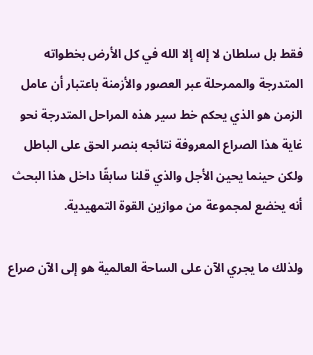فقط بل سلطان لا إله إلا الله في كل الأرض بخطواته المتدرجة والممرحلة عبر العصور والأزمنة باعتبار أن عامل الزمن هو الذي يحكم خط سير هذه المراحل المتدرجة نحو غاية هذا الصراع المعروفة نتائجه بنصر الحق على الباطل ولكن حينما يحين الأجل والذي قلنا سابقًا داخل هذا البحث أنه يخضع لمجموعة من موازين القوة التمهيدية.

ولذلك ما يجري الآن على الساحة العالمية هو إلى الآن صراع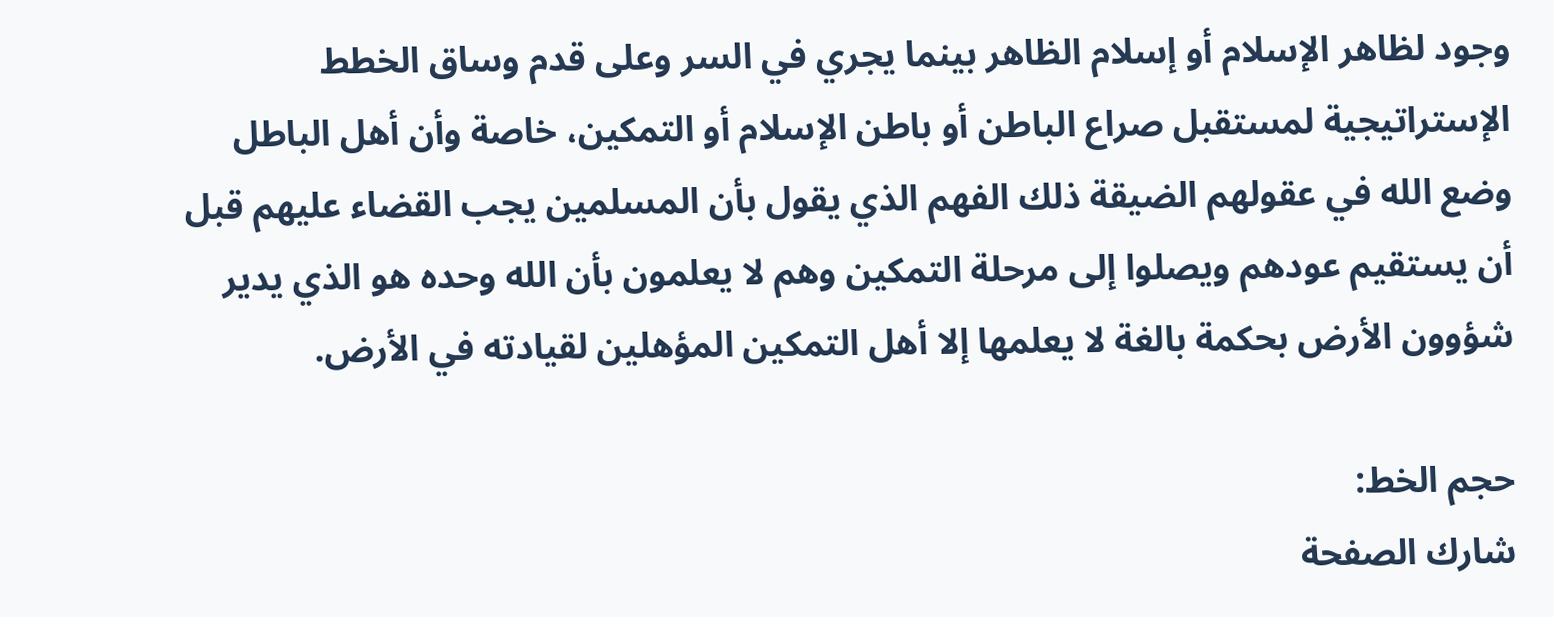وجود لظاهر الإسلام أو إسلام الظاهر بينما يجري في السر وعلى قدم وساق الخطط الإستراتيجية لمستقبل صراع الباطن أو باطن الإسلام أو التمكين، خاصة وأن أهل الباطل وضع الله في عقولهم الضيقة ذلك الفهم الذي يقول بأن المسلمين يجب القضاء عليهم قبل أن يستقيم عودهم ويصلوا إلى مرحلة التمكين وهم لا يعلمون بأن الله وحده هو الذي يدير شؤوون الأرض بحكمة بالغة لا يعلمها إلا أهل التمكين المؤهلين لقيادته في الأرض.

حجم الخط:
شارك الصفحة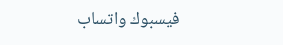فيسبوك واتساب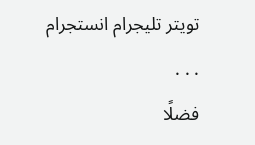تويتر تليجرام انستجرام
. . .
فضلًا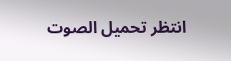انتظر تحميل الصوت